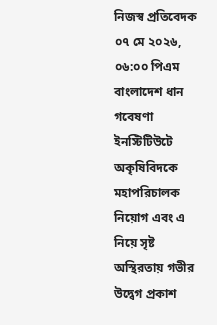নিজস্ব প্রতিবেদক
০৭ মে ২০২৬, ০৬:০০ পিএম
বাংলাদেশ ধান গবেষণা ইনস্টিটিউটে অকৃষিবিদকে মহাপরিচালক নিয়োগ এবং এ নিয়ে সৃষ্ট অস্থিরতায় গভীর উদ্বেগ প্রকাশ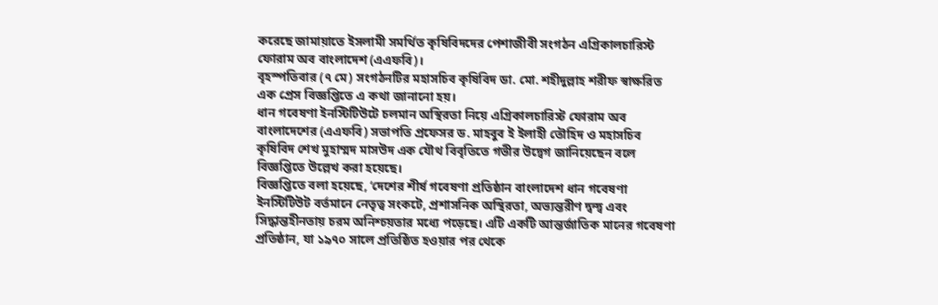করেছে জামায়াতে ইসলামী সমর্থিত কৃষিবিদদের পেশাজীবী সংগঠন এগ্রিকালচারিস্ট ফোরাম অব বাংলাদেশ (এএফবি)।
বৃহস্পতিবার (৭ মে) সংগঠনটির মহাসচিব কৃষিবিদ ডা. মো. শহীদুল্লাহ শরীফ স্বাক্ষরিত এক প্রেস বিজ্ঞপ্তিতে এ কথা জানানো হয়।
ধান গবেষণা ইনস্টিটিউটে চলমান অস্থিরতা নিয়ে এগ্রিকালচারিস্ট ফোরাম অব বাংলাদেশের (এএফবি) সভাপতি প্রফেসর ড. মাহবুব ই ইলাহী তৌহিদ ও মহাসচিব কৃষিবিদ শেখ মুহাম্মদ মাসউদ এক যৌথ বিবৃতিতে গভীর উদ্বেগ জানিয়েছেন বলে বিজ্ঞপ্তিতে উল্লেখ করা হয়েছে।
বিজ্ঞপ্তিতে বলা হয়েছে, ‘দেশের শীর্ষ গবেষণা প্রতিষ্ঠান বাংলাদেশ ধান গবেষণা ইনস্টিটিউট বর্তমানে নেতৃত্ব সংকটে, প্রশাসনিক অস্থিরতা, অভ্যন্তরীণ দ্বন্দ্ব এবং সিদ্ধান্তহীনতায় চরম অনিশ্চয়তার মধ্যে পড়েছে। এটি একটি আন্তর্জাতিক মানের গবেষণা প্রতিষ্ঠান, যা ১৯৭০ সালে প্রতিষ্ঠিত হওয়ার পর থেকে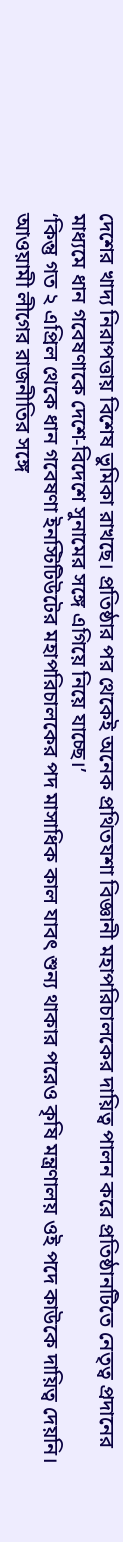দেশের খাদ্য নিরাপত্তায় বিশেষ ভুমিকা রাখছে। প্রতিষ্ঠার পর থেকেই অনেক প্রথিতযশা বিজ্ঞানী মহাপরিচালকের দায়িত্ব পালন করে প্রতিষ্ঠানটিতে নেতৃত্ব প্রদানের মাধ্যমে ধান গবেষণাকে দেশে-বিদেশে সুনামের সঙ্গে এগিয়ে নিয়ে যাচ্ছে।’
‘কিন্তু গত ২ এপ্রিল থেকে ধান গবেষণা ইনস্টিটিউটের মহাপরিচালকের পদ মাসাধিক কাল যাবৎ শুন্য থাকার পরেও কৃষি মন্ত্রণালয় ওই পদে কাউকে দায়িত্ব দেয়নি। আওয়ামী লীগের রাজনীতির সঙ্গে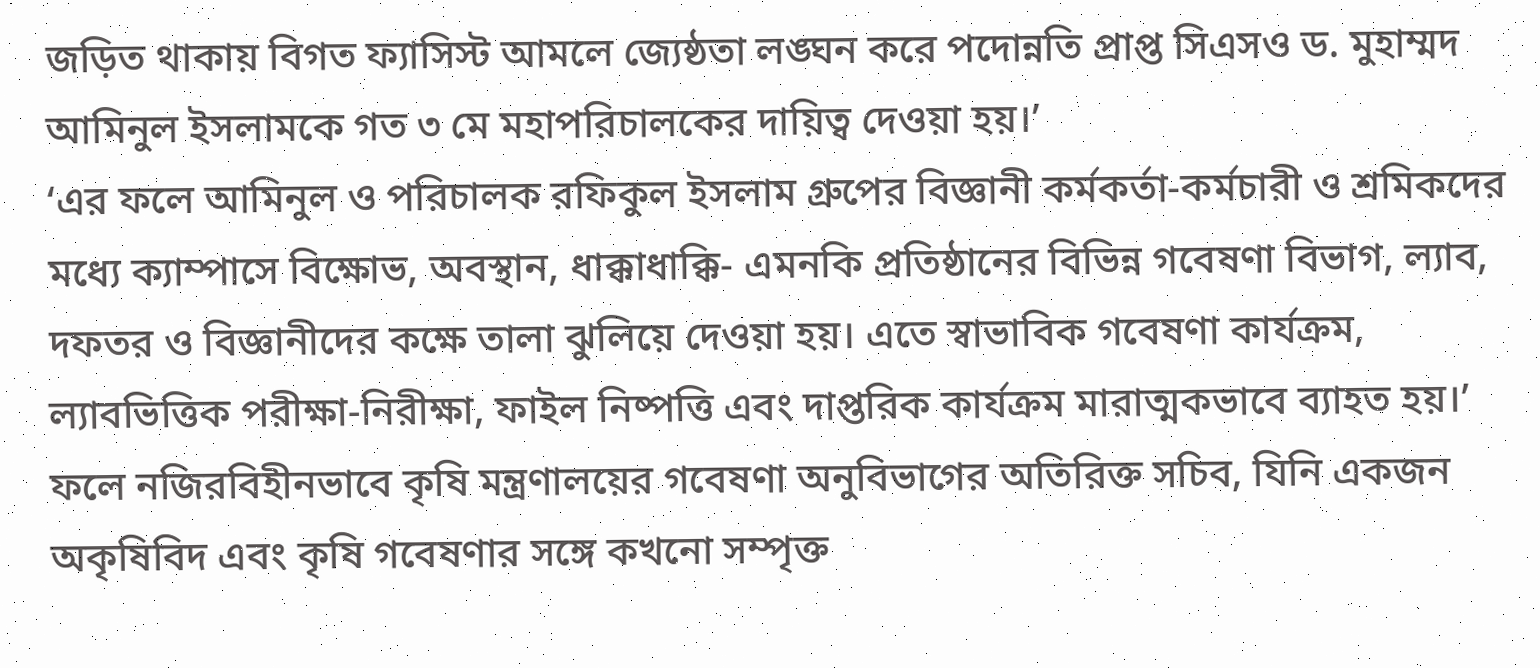জড়িত থাকায় বিগত ফ্যাসিস্ট আমলে জ্যেষ্ঠতা লঙ্ঘন করে পদোন্নতি প্রাপ্ত সিএসও ড. মুহাম্মদ আমিনুল ইসলামকে গত ৩ মে মহাপরিচালকের দায়িত্ব দেওয়া হয়।’
‘এর ফলে আমিনুল ও পরিচালক রফিকুল ইসলাম গ্রুপের বিজ্ঞানী কর্মকর্তা-কর্মচারী ও শ্রমিকদের মধ্যে ক্যাম্পাসে বিক্ষোভ, অবস্থান, ধাক্কাধাক্কি- এমনকি প্রতিষ্ঠানের বিভিন্ন গবেষণা বিভাগ, ল্যাব, দফতর ও বিজ্ঞানীদের কক্ষে তালা ঝুলিয়ে দেওয়া হয়। এতে স্বাভাবিক গবেষণা কার্যক্রম, ল্যাবভিত্তিক পরীক্ষা-নিরীক্ষা, ফাইল নিষ্পত্তি এবং দাপ্তরিক কার্যক্রম মারাত্মকভাবে ব্যাহত হয়।’
ফলে নজিরবিহীনভাবে কৃষি মন্ত্রণালয়ের গবেষণা অনুবিভাগের অতিরিক্ত সচিব, যিনি একজন অকৃষিবিদ এবং কৃষি গবেষণার সঙ্গে কখনো সম্পৃক্ত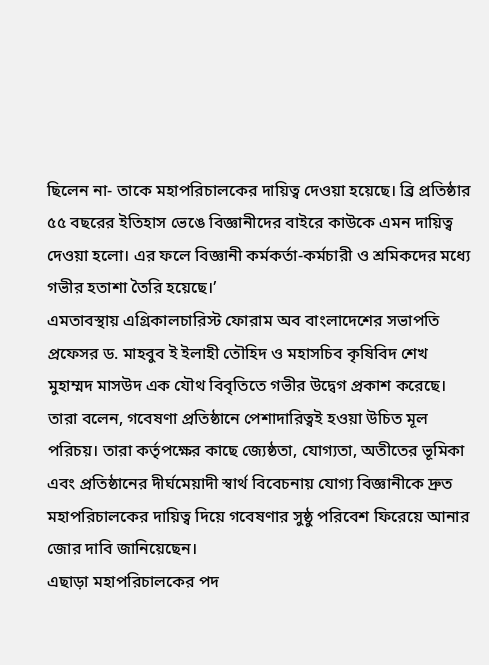ছিলেন না- তাকে মহাপরিচালকের দায়িত্ব দেওয়া হয়েছে। ব্রি প্রতিষ্ঠার ৫৫ বছরের ইতিহাস ভেঙে বিজ্ঞানীদের বাইরে কাউকে এমন দায়িত্ব দেওয়া হলো। এর ফলে বিজ্ঞানী কর্মকর্তা-কর্মচারী ও শ্রমিকদের মধ্যে গভীর হতাশা তৈরি হয়েছে।’
এমতাবস্থায় এগ্রিকালচারিস্ট ফোরাম অব বাংলাদেশের সভাপতি প্রফেসর ড. মাহবুব ই ইলাহী তৌহিদ ও মহাসচিব কৃষিবিদ শেখ মুহাম্মদ মাসউদ এক যৌথ বিবৃতিতে গভীর উদ্বেগ প্রকাশ করেছে।
তারা বলেন, গবেষণা প্রতিষ্ঠানে পেশাদারিত্বই হওয়া উচিত মূল পরিচয়। তারা কর্তৃপক্ষের কাছে জ্যেষ্ঠতা, যোগ্যতা, অতীতের ভূমিকা এবং প্রতিষ্ঠানের দীর্ঘমেয়াদী স্বার্থ বিবেচনায় যোগ্য বিজ্ঞানীকে দ্রুত মহাপরিচালকের দায়িত্ব দিয়ে গবেষণার সুষ্ঠু পরিবেশ ফিরেয়ে আনার জোর দাবি জানিয়েছেন।
এছাড়া মহাপরিচালকের পদ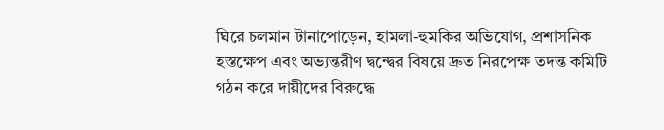ঘিরে চলমান টানাপোড়েন, হামলা-হুমকির অভিযোগ, প্রশাসনিক হস্তক্ষেপ এবং অভ্যন্তরীণ দ্বন্দ্বের বিষয়ে দ্রুত নিরপেক্ষ তদন্ত কমিটি গঠন করে দায়ীদের বিরুদ্ধে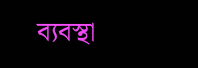ব্যবস্থা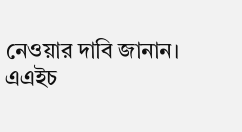নেওয়ার দাবি জানান।
এএইচ